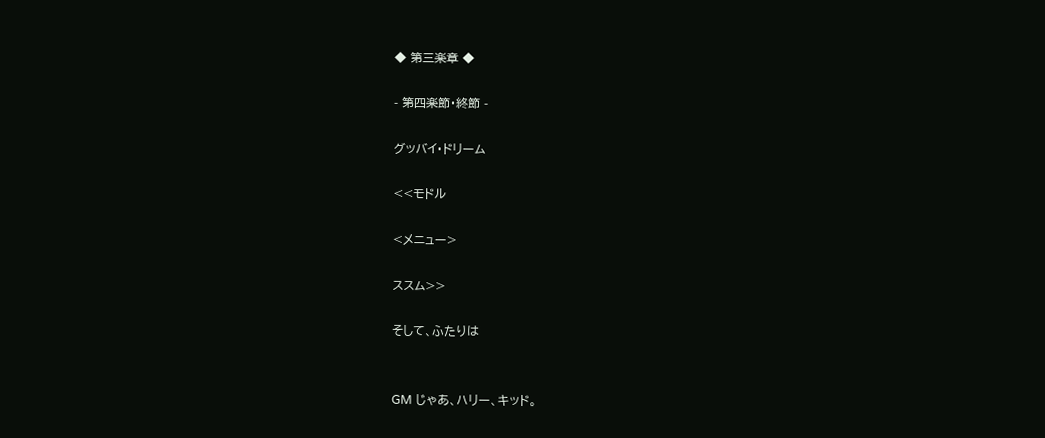◆ 第三楽章 ◆

- 第四楽節・終節 -

グッバイ・ドリーム

<<モドル

<メニュー>

ススム>>

そして、ふたりは


GM じゃあ、ハリー、キッド。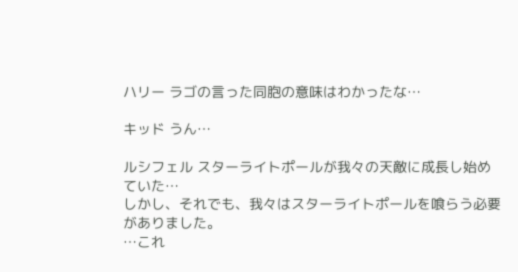ハリー ラゴの言った同胞の意味はわかったな…

キッド うん…

ルシフェル スターライトポールが我々の天敵に成長し始めていた…
しかし、それでも、我々はスターライトポールを喰らう必要がありました。
…これ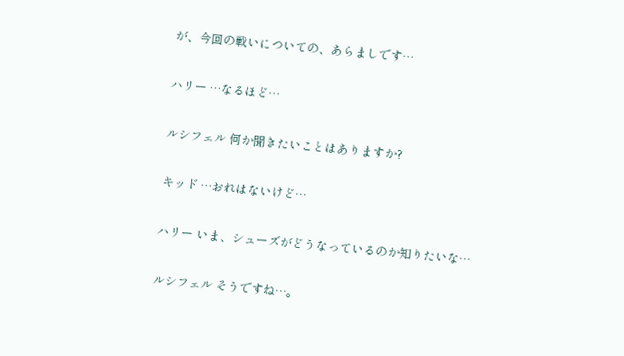が、今回の戦いについての、あらましです…

ハリー …なるほど…

ルシフェル 何か聞きたいことはありますか?

キッド …おれはないけど…

ハリー いま、シューズがどうなっているのか知りたいな…

ルシフェル そうですね…。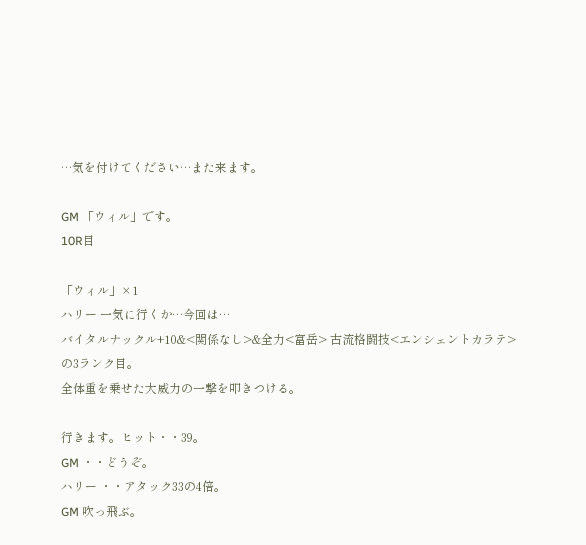…気を付けてください…また来ます。

GM 「ウィル」です。
10R目

「ウィル」×1
ハリー 一気に行くか…今回は…
バイタルナックル+10&<関係なし>&全力<富岳> 古流格闘技<エンシェントカラテ>の3ランク目。
全体重を乗せた大威力の一撃を叩きつける。

行きます。ヒット・・39。
GM ・・どうぞ。
ハリー ・・アタック33の4倍。
GM 吹っ飛ぶ。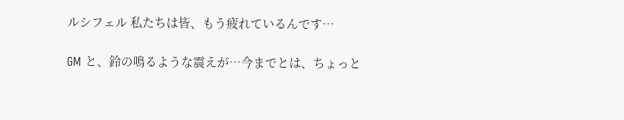ルシフェル 私たちは皆、もう疲れているんです…

GM と、鈴の鳴るような震えが…今までとは、ちょっと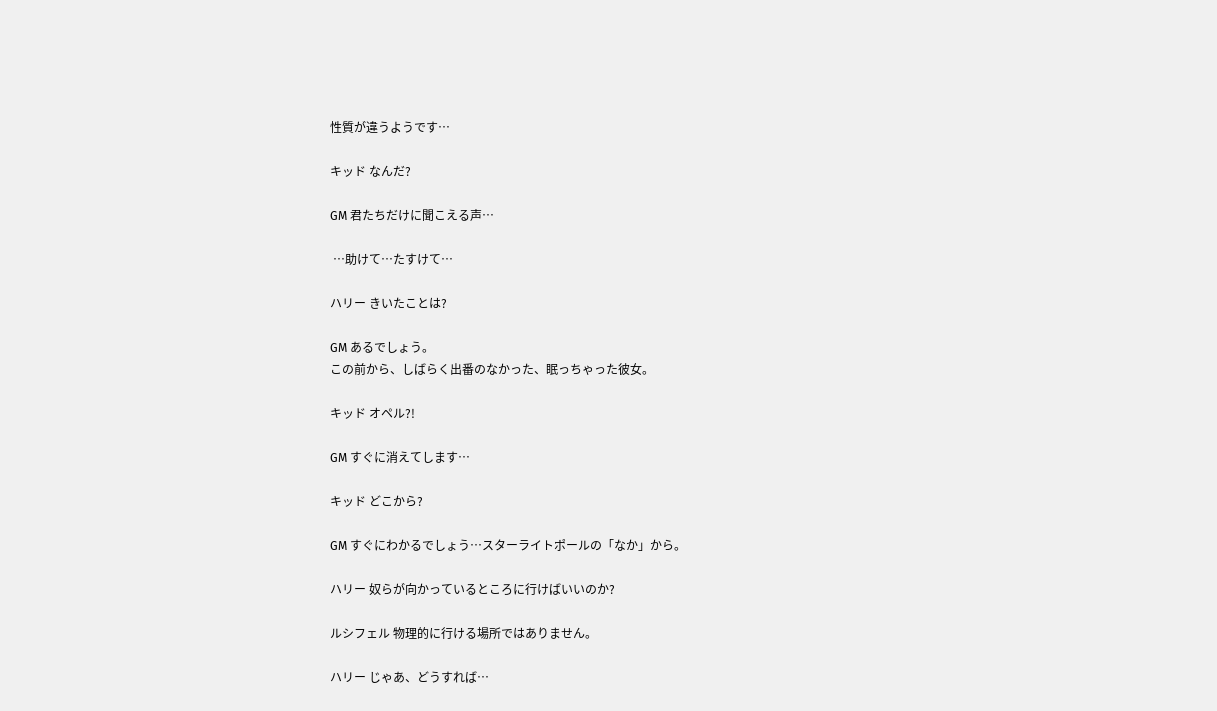性質が違うようです…

キッド なんだ?

GM 君たちだけに聞こえる声…

 …助けて…たすけて…

ハリー きいたことは?

GM あるでしょう。
この前から、しばらく出番のなかった、眠っちゃった彼女。

キッド オペル?!

GM すぐに消えてします…

キッド どこから?

GM すぐにわかるでしょう…スターライトポールの「なか」から。

ハリー 奴らが向かっているところに行けばいいのか?

ルシフェル 物理的に行ける場所ではありません。

ハリー じゃあ、どうすれば…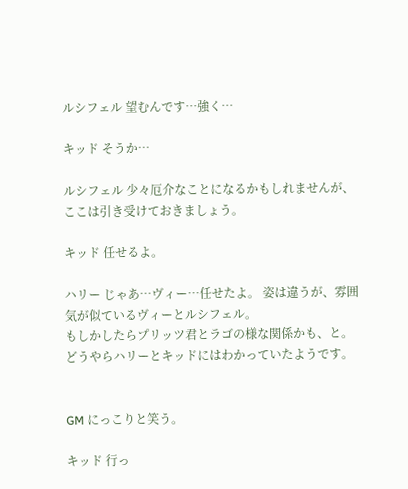ルシフェル 望むんです…強く…

キッド そうか…

ルシフェル 少々厄介なことになるかもしれませんが、ここは引き受けておきましょう。

キッド 任せるよ。

ハリー じゃあ…ヴィー…任せたよ。 姿は違うが、雰囲気が似ているヴィーとルシフェル。
もしかしたらプリッツ君とラゴの様な関係かも、と。どうやらハリーとキッドにはわかっていたようです。


GM にっこりと笑う。

キッド 行っ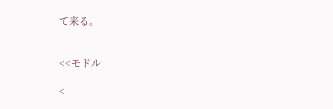て来る。


<<モドル

<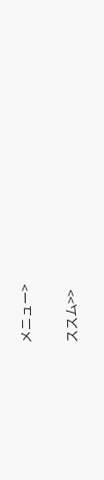メニュー>

ススム>>